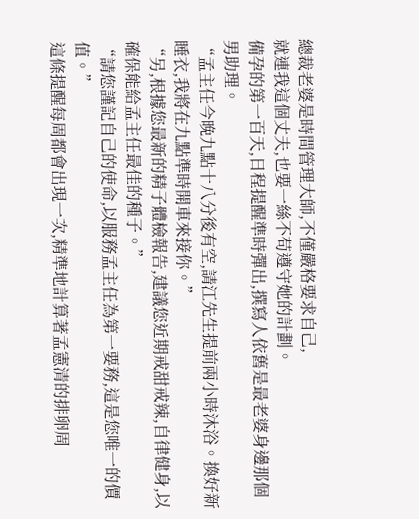總裁老婆是時間管理大師,不僅嚴格要求自己,
就連我這個丈夫,也要一絲不苟遵守她的計劃。
備孕的第一百天,日程提醒準時彈出,撰寫人依舊是最老婆身邊那個男助理。
“孟主任今晚九點十八分後有空,請江先生提前兩小時沐浴。換好新睡衣,我將在九點準時開車來接你。”
“另,根據您最新的精子體檢報告,建議您近期戒甜戒辣,自律健身,以確保能給孟主任最佳的種子。”
“請您謹記自己的使命,以服務孟主任為第一要務,這是您唯一的價值。”
這條提醒每周都會出現一次,精準地計算著孟憲清的排卵周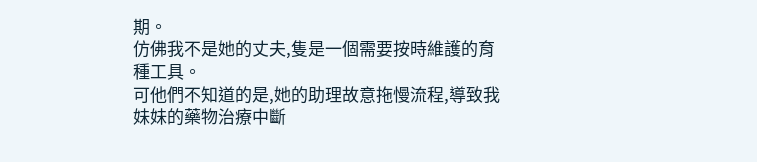期。
仿佛我不是她的丈夫,隻是一個需要按時維護的育種工具。
可他們不知道的是,她的助理故意拖慢流程,導致我妹妹的藥物治療中斷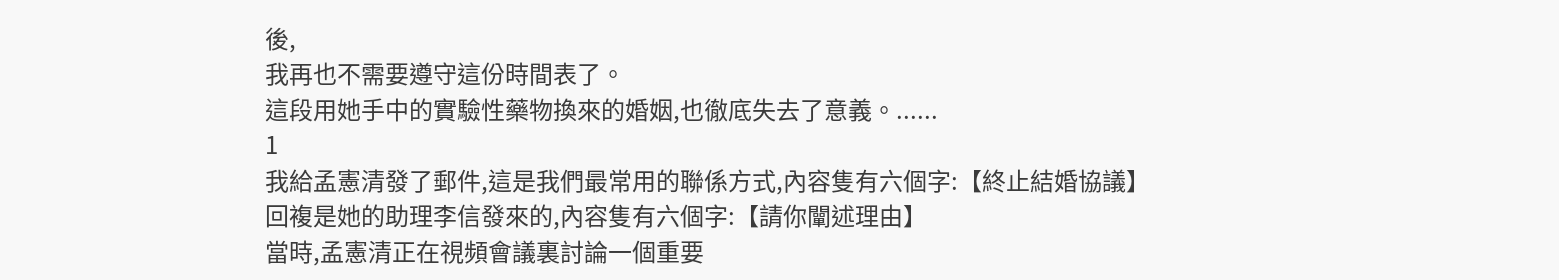後,
我再也不需要遵守這份時間表了。
這段用她手中的實驗性藥物換來的婚姻,也徹底失去了意義。......
1
我給孟憲清發了郵件,這是我們最常用的聯係方式,內容隻有六個字:【終止結婚協議】
回複是她的助理李信發來的,內容隻有六個字:【請你闡述理由】
當時,孟憲清正在視頻會議裏討論一個重要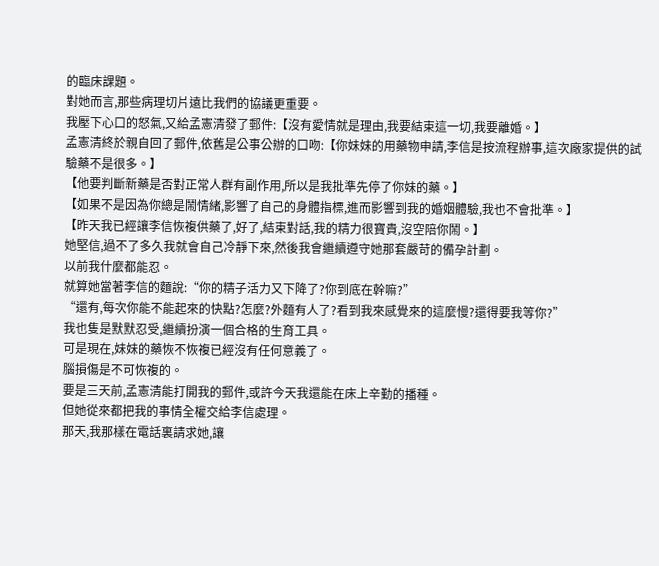的臨床課題。
對她而言,那些病理切片遠比我們的協議更重要。
我壓下心口的怒氣,又給孟憲清發了郵件:【沒有愛情就是理由,我要結束這一切,我要離婚。】
孟憲清終於親自回了郵件,依舊是公事公辦的口吻:【你妹妹的用藥物申請,李信是按流程辦事,這次廠家提供的試驗藥不是很多。】
【他要判斷新藥是否對正常人群有副作用,所以是我批準先停了你妹的藥。】
【如果不是因為你總是鬧情緒,影響了自己的身體指標,進而影響到我的婚姻體驗,我也不會批準。】
【昨天我已經讓李信恢複供藥了,好了,結束對話,我的精力很寶貴,沒空陪你鬧。】
她堅信,過不了多久我就會自己冷靜下來,然後我會繼續遵守她那套嚴苛的備孕計劃。
以前我什麼都能忍。
就算她當著李信的麵說:“你的精子活力又下降了?你到底在幹嘛?”
“還有,每次你能不能起來的快點?怎麼?外麵有人了?看到我來感覺來的這麼慢?還得要我等你?”
我也隻是默默忍受,繼續扮演一個合格的生育工具。
可是現在,妹妹的藥恢不恢複已經沒有任何意義了。
腦損傷是不可恢複的。
要是三天前,孟憲清能打開我的郵件,或許今天我還能在床上辛勤的播種。
但她從來都把我的事情全權交給李信處理。
那天,我那樣在電話裏請求她,讓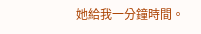她給我一分鐘時間。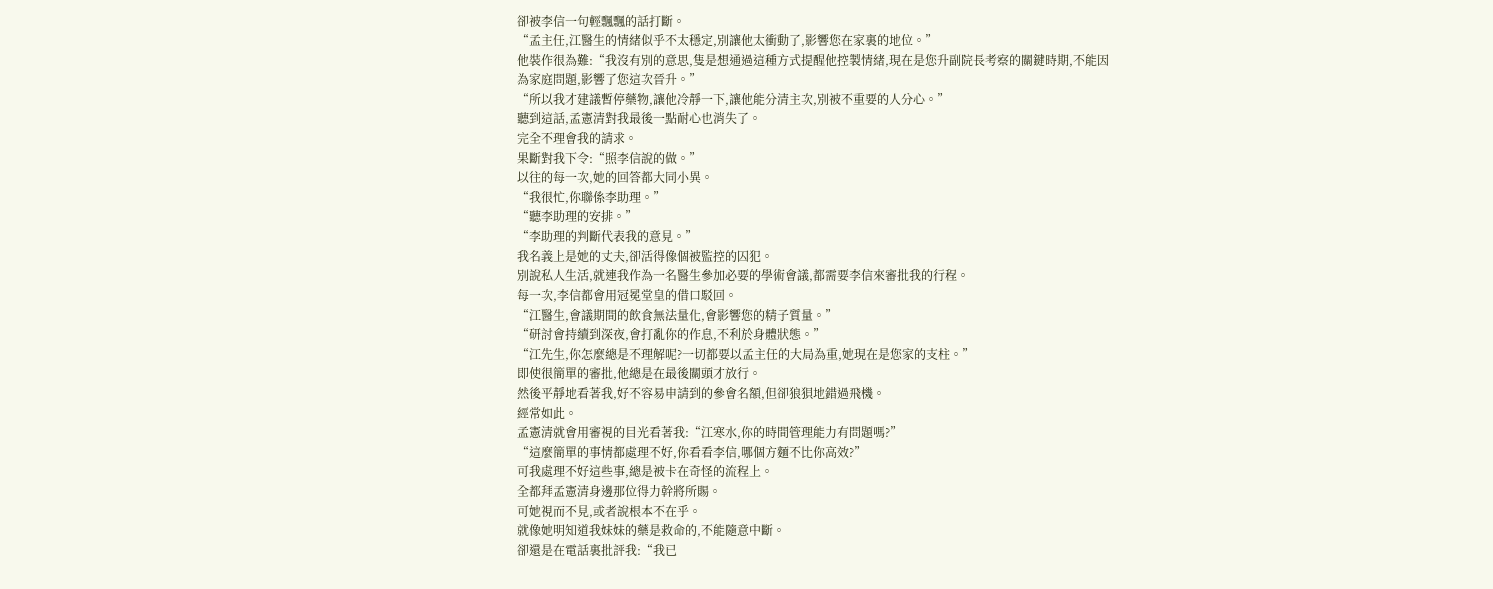卻被李信一句輕飄飄的話打斷。
“孟主任,江醫生的情緒似乎不太穩定,別讓他太衝動了,影響您在家裏的地位。”
他裝作很為難:“我沒有別的意思,隻是想通過這種方式提醒他控製情緒,現在是您升副院長考察的關鍵時期,不能因為家庭問題,影響了您這次晉升。”
“所以我才建議暫停藥物,讓他冷靜一下,讓他能分清主次,別被不重要的人分心。”
聽到這話,孟憲清對我最後一點耐心也消失了。
完全不理會我的請求。
果斷對我下令:“照李信說的做。”
以往的每一次,她的回答都大同小異。
“我很忙,你聯係李助理。”
“聽李助理的安排。”
“李助理的判斷代表我的意見。”
我名義上是她的丈夫,卻活得像個被監控的囚犯。
別說私人生活,就連我作為一名醫生參加必要的學術會議,都需要李信來審批我的行程。
每一次,李信都會用冠冕堂皇的借口駁回。
“江醫生,會議期間的飲食無法量化,會影響您的精子質量。”
“研討會持續到深夜,會打亂你的作息,不利於身體狀態。”
“江先生,你怎麼總是不理解呢?一切都要以孟主任的大局為重,她現在是您家的支柱。”
即使很簡單的審批,他總是在最後關頭才放行。
然後平靜地看著我,好不容易申請到的參會名額,但卻狼狽地錯過飛機。
經常如此。
孟憲清就會用審視的目光看著我:“江寒水,你的時間管理能力有問題嗎?”
“這麼簡單的事情都處理不好,你看看李信,哪個方麵不比你高效?”
可我處理不好這些事,總是被卡在奇怪的流程上。
全都拜孟憲清身邊那位得力幹將所賜。
可她視而不見,或者說根本不在乎。
就像她明知道我妹妹的藥是救命的,不能隨意中斷。
卻還是在電話裏批評我:“我已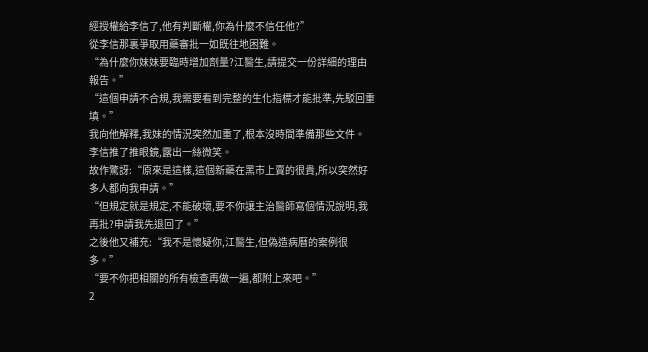經授權給李信了,他有判斷權,你為什麼不信任他?”
從李信那裏爭取用藥審批一如既往地困難。
“為什麼你妹妹要臨時增加劑量?江醫生,請提交一份詳細的理由報告。”
“這個申請不合規,我需要看到完整的生化指標才能批準,先駁回重填。”
我向他解釋,我妹的情況突然加重了,根本沒時間準備那些文件。
李信推了推眼鏡,露出一絲微笑。
故作驚訝:“原來是這樣,這個新藥在黑市上賣的很貴,所以突然好多人都向我申請。”
“但規定就是規定,不能破壞,要不你讓主治醫師寫個情況說明,我再批?申請我先退回了。”
之後他又補充:“我不是懷疑你,江醫生,但偽造病曆的案例很多。”
“要不你把相關的所有檢查再做一遍,都附上來吧。”
2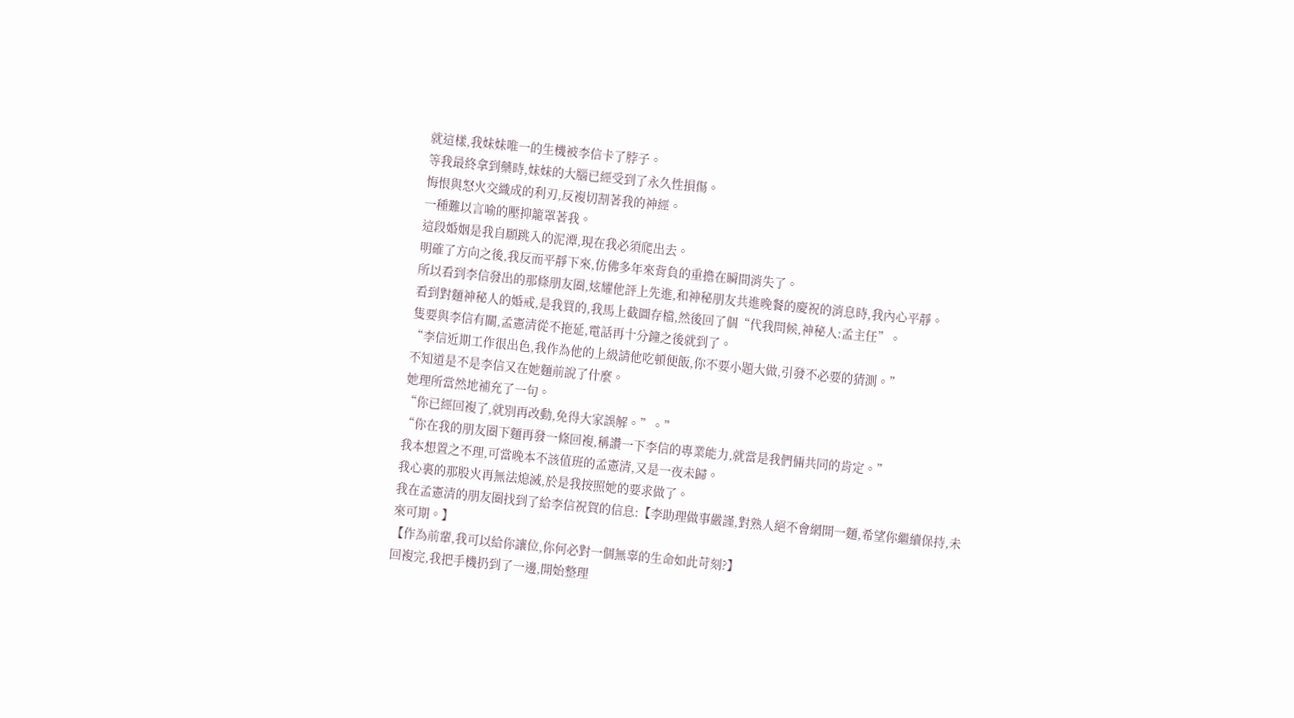就這樣,我妹妹唯一的生機被李信卡了脖子。
等我最終拿到藥時,妹妹的大腦已經受到了永久性損傷。
悔恨與怒火交織成的利刃,反複切割著我的神經。
一種難以言喻的壓抑籠罩著我。
這段婚姻是我自願跳入的泥潭,現在我必須爬出去。
明確了方向之後,我反而平靜下來,仿佛多年來背負的重擔在瞬間消失了。
所以看到李信發出的那條朋友圈,炫耀他評上先進,和神秘朋友共進晚餐的慶祝的消息時,我內心平靜。
看到對麵神秘人的婚戒,是我買的,我馬上截圖存檔,然後回了個“代我問候,神秘人:孟主任”。
隻要與李信有關,孟憲清從不拖延,電話再十分鐘之後就到了。
“李信近期工作很出色,我作為他的上級請他吃頓便飯,你不要小題大做,引發不必要的猜測。”
不知道是不是李信又在她麵前說了什麼。
她理所當然地補充了一句。
“你已經回複了,就別再改動,免得大家誤解。”。”
“你在我的朋友圈下麵再發一條回複,稱讚一下李信的專業能力,就當是我們倆共同的肯定。”
我本想置之不理,可當晚本不該值班的孟憲清,又是一夜未歸。
我心裏的那股火再無法熄滅,於是我按照她的要求做了。
我在孟憲清的朋友圈找到了給李信祝賀的信息:【李助理做事嚴謹,對熟人絕不會網開一麵,希望你繼續保持,未來可期。】
【作為前輩,我可以給你讓位,你何必對一個無辜的生命如此苛刻?】
回複完,我把手機扔到了一邊,開始整理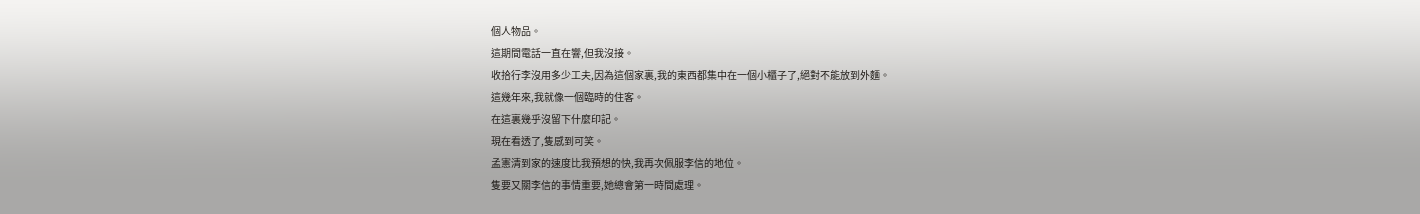個人物品。
這期間電話一直在響,但我沒接。
收拾行李沒用多少工夫,因為這個家裏,我的東西都集中在一個小櫃子了,絕對不能放到外麵。
這幾年來,我就像一個臨時的住客。
在這裏幾乎沒留下什麼印記。
現在看透了,隻感到可笑。
孟憲清到家的速度比我預想的快,我再次佩服李信的地位。
隻要又關李信的事情重要,她總會第一時間處理。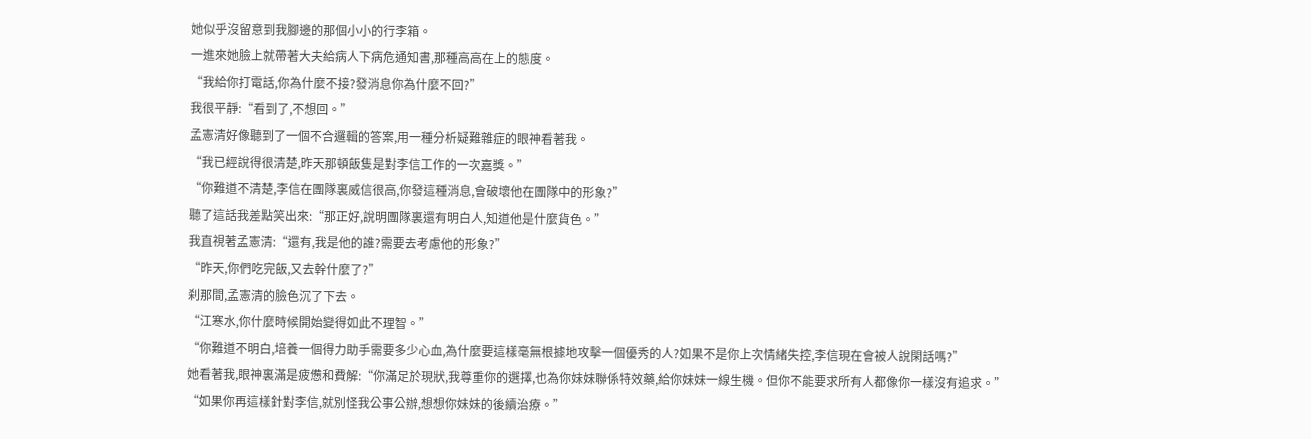她似乎沒留意到我腳邊的那個小小的行李箱。
一進來她臉上就帶著大夫給病人下病危通知書,那種高高在上的態度。
“我給你打電話,你為什麼不接?發消息你為什麼不回?”
我很平靜:“看到了,不想回。”
孟憲清好像聽到了一個不合邏輯的答案,用一種分析疑難雜症的眼神看著我。
“我已經說得很清楚,昨天那頓飯隻是對李信工作的一次嘉獎。”
“你難道不清楚,李信在團隊裏威信很高,你發這種消息,會破壞他在團隊中的形象?”
聽了這話我差點笑出來:“那正好,說明團隊裏還有明白人,知道他是什麼貨色。”
我直視著孟憲清:“還有,我是他的誰?需要去考慮他的形象?”
“昨天,你們吃完飯,又去幹什麼了?”
刹那間,孟憲清的臉色沉了下去。
“江寒水,你什麼時候開始變得如此不理智。”
“你難道不明白,培養一個得力助手需要多少心血,為什麼要這樣毫無根據地攻擊一個優秀的人?如果不是你上次情緒失控,李信現在會被人說閑話嗎?”
她看著我,眼神裏滿是疲憊和費解:“你滿足於現狀,我尊重你的選擇,也為你妹妹聯係特效藥,給你妹妹一線生機。但你不能要求所有人都像你一樣沒有追求。”
“如果你再這樣針對李信,就別怪我公事公辦,想想你妹妹的後續治療。”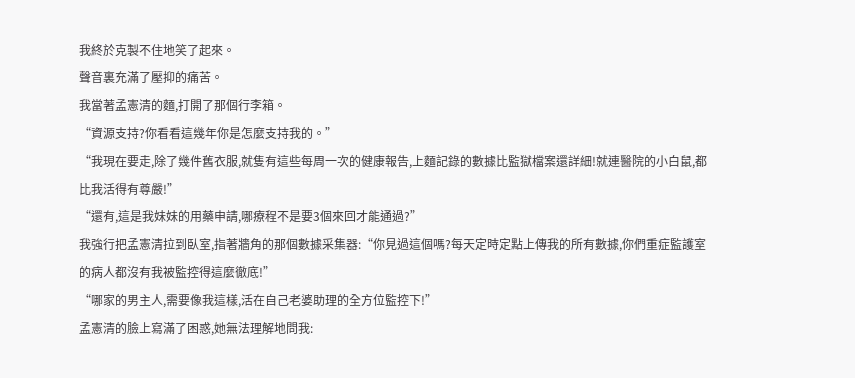我終於克製不住地笑了起來。
聲音裏充滿了壓抑的痛苦。
我當著孟憲清的麵,打開了那個行李箱。
“資源支持?你看看這幾年你是怎麼支持我的。”
“我現在要走,除了幾件舊衣服,就隻有這些每周一次的健康報告,上麵記錄的數據比監獄檔案還詳細!就連醫院的小白鼠,都比我活得有尊嚴!”
“還有,這是我妹妹的用藥申請,哪療程不是要3個來回才能通過?”
我強行把孟憲清拉到臥室,指著牆角的那個數據采集器:“你見過這個嗎?每天定時定點上傳我的所有數據,你們重症監護室的病人都沒有我被監控得這麼徹底!”
“哪家的男主人,需要像我這樣,活在自己老婆助理的全方位監控下!”
孟憲清的臉上寫滿了困惑,她無法理解地問我: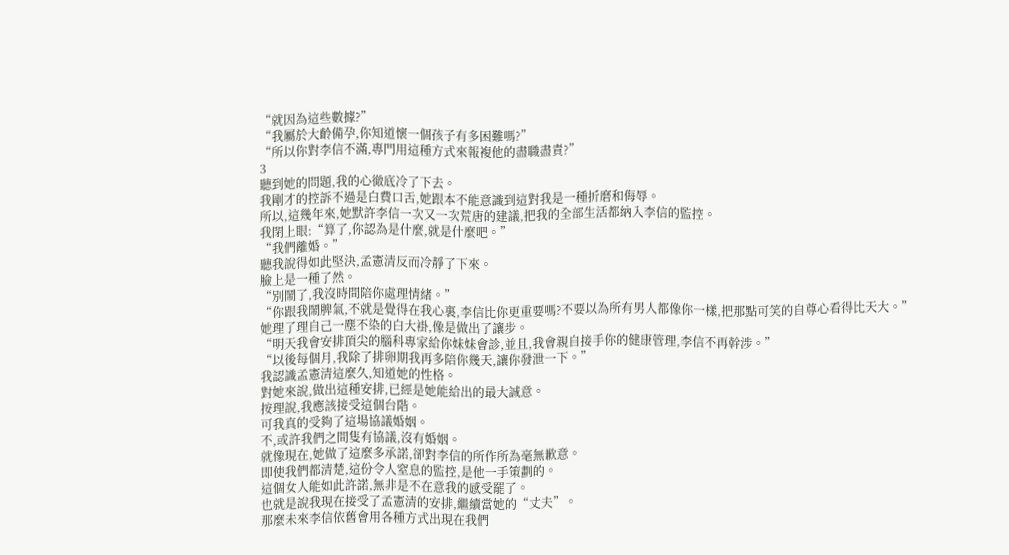“就因為這些數據?”
“我屬於大齡備孕,你知道懷一個孩子有多困難嗎?”
“所以你對李信不滿,專門用這種方式來報複他的盡職盡責?”
3
聽到她的問題,我的心徹底冷了下去。
我剛才的控訴不過是白費口舌,她跟本不能意識到這對我是一種折磨和侮辱。
所以,這幾年來,她默許李信一次又一次荒唐的建議,把我的全部生活都納入李信的監控。
我閉上眼:“算了,你認為是什麼,就是什麼吧。”
“我們離婚。”
聽我說得如此堅決,孟憲清反而冷靜了下來。
臉上是一種了然。
“別鬧了,我沒時間陪你處理情緒。”
“你跟我鬧脾氣,不就是覺得在我心裏,李信比你更重要嗎?不要以為所有男人都像你一樣,把那點可笑的自尊心看得比天大。”
她理了理自己一塵不染的白大褂,像是做出了讓步。
“明天我會安排頂尖的腦科專家給你妹妹會診,並且,我會親自接手你的健康管理,李信不再幹涉。”
“以後每個月,我除了排卵期我再多陪你幾天,讓你發泄一下。”
我認識孟憲清這麼久,知道她的性格。
對她來說,做出這種安排,已經是她能給出的最大誠意。
按理說,我應該接受這個台階。
可我真的受夠了這場協議婚姻。
不,或許我們之間隻有協議,沒有婚姻。
就像現在,她做了這麼多承諾,卻對李信的所作所為毫無歉意。
即使我們都清楚,這份令人窒息的監控,是他一手策劃的。
這個女人能如此許諾,無非是不在意我的感受罷了。
也就是說我現在接受了孟憲清的安排,繼續當她的“丈夫”。
那麼未來李信依舊會用各種方式出現在我們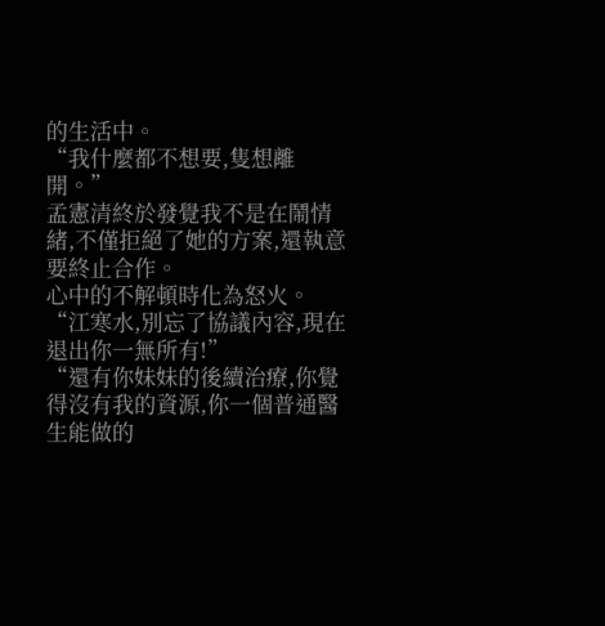的生活中。
“我什麼都不想要,隻想離開。”
孟憲清終於發覺我不是在鬧情緒,不僅拒絕了她的方案,還執意要終止合作。
心中的不解頓時化為怒火。
“江寒水,別忘了協議內容,現在退出你一無所有!”
“還有你妹妹的後續治療,你覺得沒有我的資源,你一個普通醫生能做的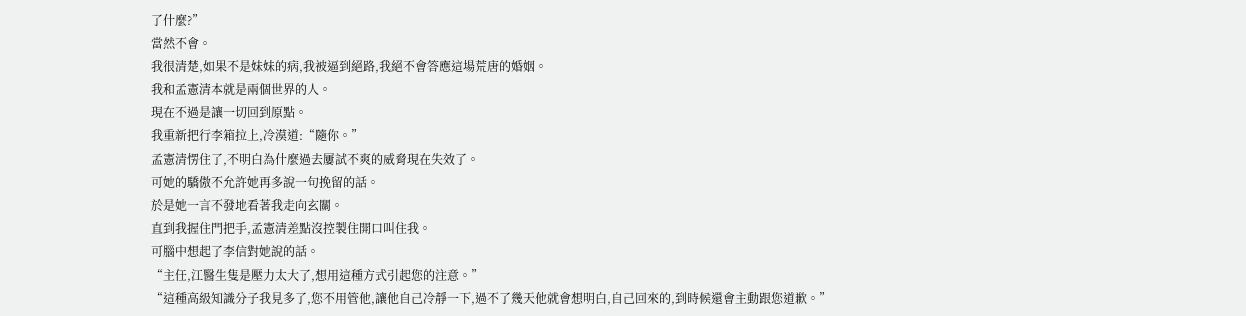了什麼?”
當然不會。
我很清楚,如果不是妹妹的病,我被逼到絕路,我絕不會答應這場荒唐的婚姻。
我和孟憲清本就是兩個世界的人。
現在不過是讓一切回到原點。
我重新把行李箱拉上,冷漠道:“隨你。”
孟憲清愣住了,不明白為什麼過去屢試不爽的威脅現在失效了。
可她的驕傲不允許她再多說一句挽留的話。
於是她一言不發地看著我走向玄關。
直到我握住門把手,孟憲清差點沒控製住開口叫住我。
可腦中想起了李信對她說的話。
“主任,江醫生隻是壓力太大了,想用這種方式引起您的注意。”
“這種高級知識分子我見多了,您不用管他,讓他自己冷靜一下,過不了幾天他就會想明白,自己回來的,到時候還會主動跟您道歉。”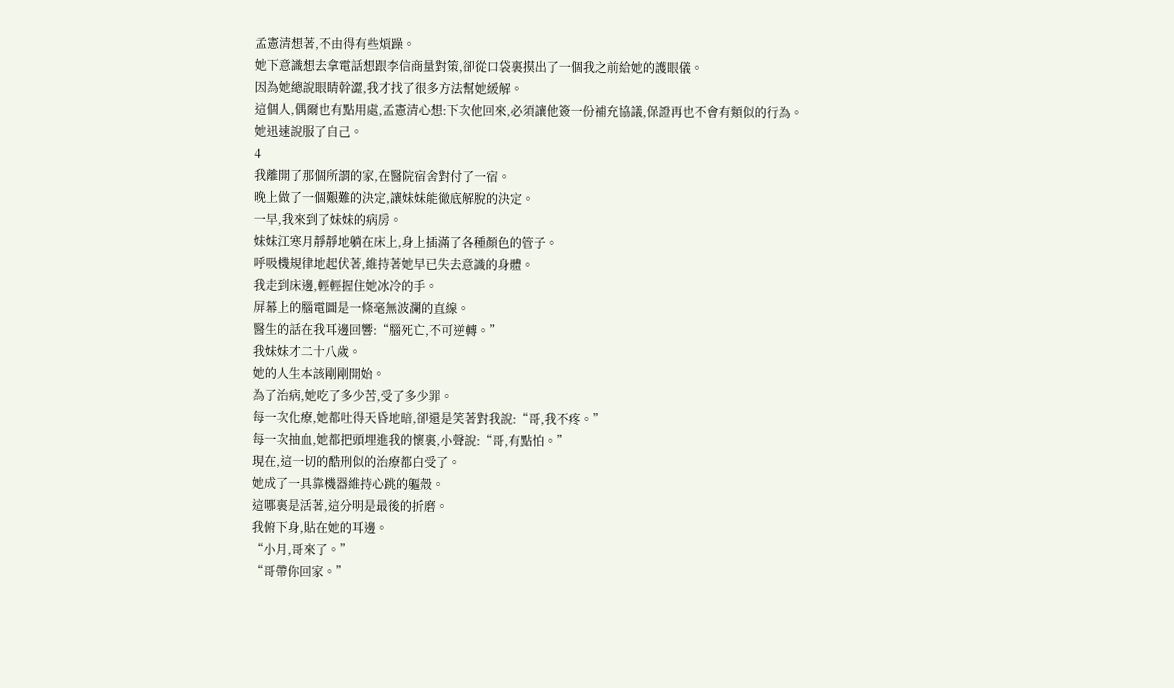孟憲清想著,不由得有些煩躁。
她下意識想去拿電話想跟李信商量對策,卻從口袋裏摸出了一個我之前給她的護眼儀。
因為她總說眼睛幹澀,我才找了很多方法幫她緩解。
這個人,偶爾也有點用處,孟憲清心想:下次他回來,必須讓他簽一份補充協議,保證再也不會有類似的行為。
她迅速說服了自己。
4
我離開了那個所謂的家,在醫院宿舍對付了一宿。
晚上做了一個艱難的決定,讓妹妹能徹底解脫的決定。
一早,我來到了妹妹的病房。
妹妹江寒月靜靜地躺在床上,身上插滿了各種顏色的管子。
呼吸機規律地起伏著,維持著她早已失去意識的身體。
我走到床邊,輕輕握住她冰冷的手。
屏幕上的腦電圖是一條毫無波瀾的直線。
醫生的話在我耳邊回響:“腦死亡,不可逆轉。”
我妹妹才二十八歲。
她的人生本該剛剛開始。
為了治病,她吃了多少苦,受了多少罪。
每一次化療,她都吐得天昏地暗,卻還是笑著對我說:“哥,我不疼。”
每一次抽血,她都把頭埋進我的懷裏,小聲說:“哥,有點怕。”
現在,這一切的酷刑似的治療都白受了。
她成了一具靠機器維持心跳的軀殼。
這哪裏是活著,這分明是最後的折磨。
我俯下身,貼在她的耳邊。
“小月,哥來了。”
“哥帶你回家。”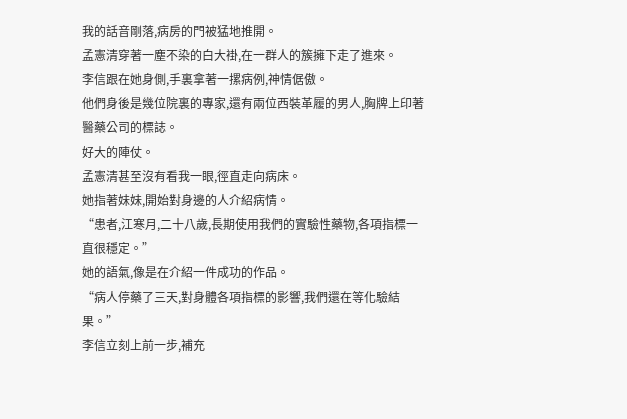我的話音剛落,病房的門被猛地推開。
孟憲清穿著一塵不染的白大褂,在一群人的簇擁下走了進來。
李信跟在她身側,手裏拿著一摞病例,神情倨傲。
他們身後是幾位院裏的專家,還有兩位西裝革履的男人,胸牌上印著醫藥公司的標誌。
好大的陣仗。
孟憲清甚至沒有看我一眼,徑直走向病床。
她指著妹妹,開始對身邊的人介紹病情。
“患者,江寒月,二十八歲,長期使用我們的實驗性藥物,各項指標一直很穩定。”
她的語氣,像是在介紹一件成功的作品。
“病人停藥了三天,對身體各項指標的影響,我們還在等化驗結果。”
李信立刻上前一步,補充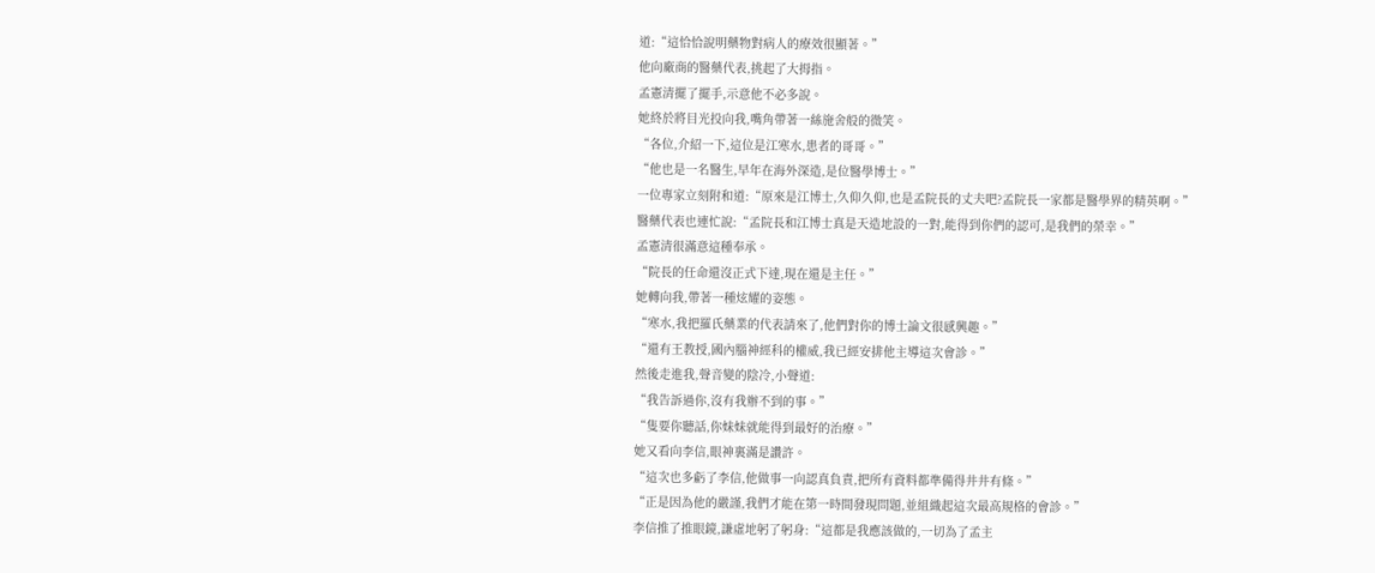道:“這恰恰說明藥物對病人的療效很顯著。”
他向廠商的醫藥代表,挑起了大拇指。
孟憲清擺了擺手,示意他不必多說。
她終於將目光投向我,嘴角帶著一絲施舍般的微笑。
“各位,介紹一下,這位是江寒水,患者的哥哥。”
“他也是一名醫生,早年在海外深造,是位醫學博士。”
一位專家立刻附和道:“原來是江博士,久仰久仰,也是孟院長的丈夫吧?孟院長一家都是醫學界的精英啊。”
醫藥代表也連忙說:“孟院長和江博士真是天造地設的一對,能得到你們的認可,是我們的榮幸。”
孟憲清很滿意這種奉承。
“院長的任命還沒正式下達,現在還是主任。”
她轉向我,帶著一種炫耀的姿態。
“寒水,我把羅氏藥業的代表請來了,他們對你的博士論文很感興趣。”
“還有王教授,國內腦神經科的權威,我已經安排他主導這次會診。”
然後走進我,聲音變的陰冷,小聲道:
“我告訴過你,沒有我辦不到的事。”
“隻要你聽話,你妹妹就能得到最好的治療。”
她又看向李信,眼神裏滿是讚許。
“這次也多虧了李信,他做事一向認真負責,把所有資料都準備得井井有條。”
“正是因為他的嚴謹,我們才能在第一時間發現問題,並組織起這次最高規格的會診。”
李信推了推眼鏡,謙虛地躬了躬身:“這都是我應該做的,一切為了孟主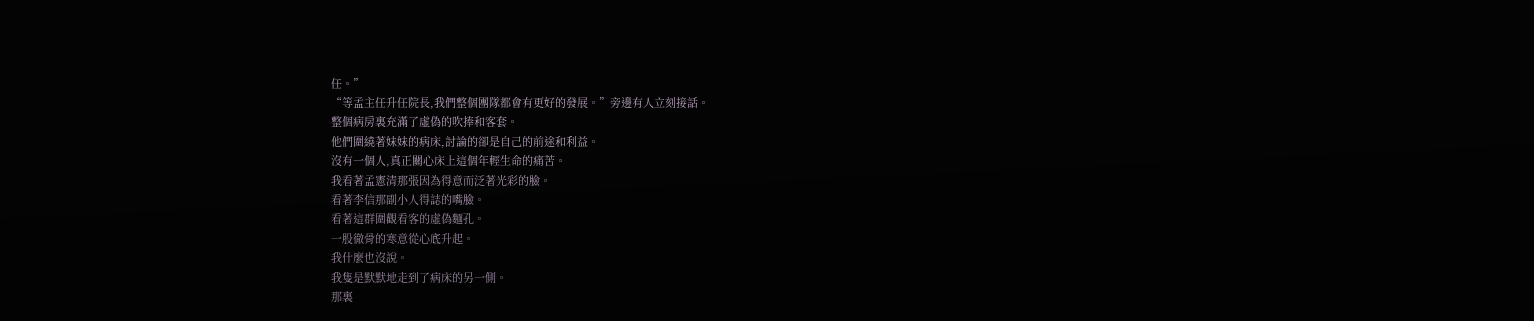任。”
“等孟主任升任院長,我們整個團隊都會有更好的發展。”旁邊有人立刻接話。
整個病房裏充滿了虛偽的吹捧和客套。
他們圍繞著妹妹的病床,討論的卻是自己的前途和利益。
沒有一個人,真正關心床上這個年輕生命的痛苦。
我看著孟憲清那張因為得意而泛著光彩的臉。
看著李信那副小人得誌的嘴臉。
看著這群圍觀看客的虛偽麵孔。
一股徹骨的寒意從心底升起。
我什麼也沒說。
我隻是默默地走到了病床的另一側。
那裏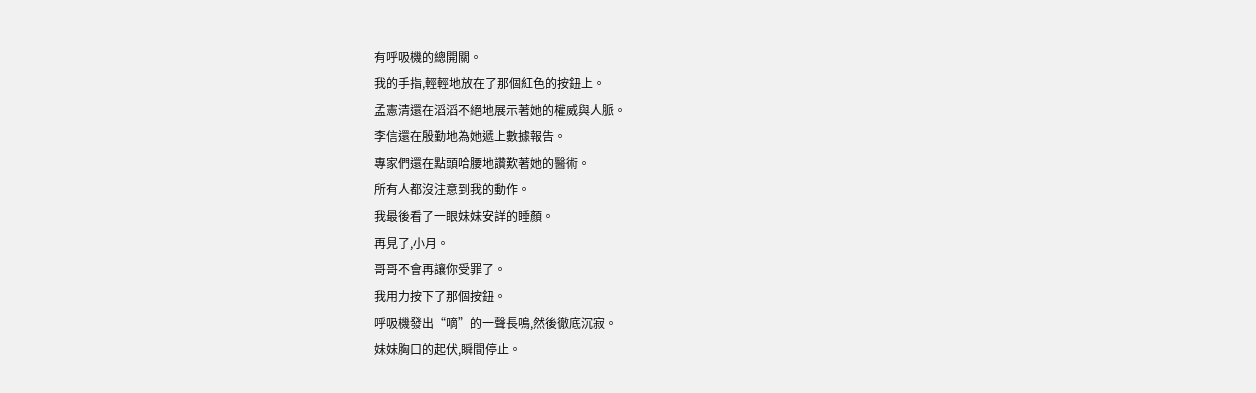有呼吸機的總開關。
我的手指,輕輕地放在了那個紅色的按鈕上。
孟憲清還在滔滔不絕地展示著她的權威與人脈。
李信還在殷勤地為她遞上數據報告。
專家們還在點頭哈腰地讚歎著她的醫術。
所有人都沒注意到我的動作。
我最後看了一眼妹妹安詳的睡顏。
再見了,小月。
哥哥不會再讓你受罪了。
我用力按下了那個按鈕。
呼吸機發出“嘀”的一聲長鳴,然後徹底沉寂。
妹妹胸口的起伏,瞬間停止。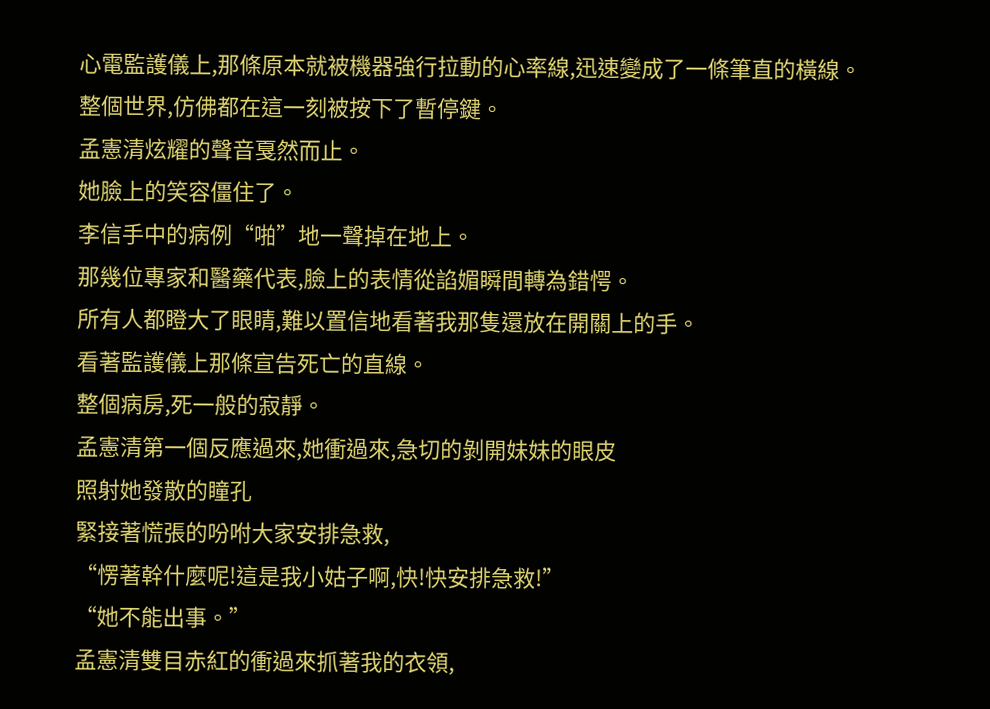心電監護儀上,那條原本就被機器強行拉動的心率線,迅速變成了一條筆直的橫線。
整個世界,仿佛都在這一刻被按下了暫停鍵。
孟憲清炫耀的聲音戛然而止。
她臉上的笑容僵住了。
李信手中的病例“啪”地一聲掉在地上。
那幾位專家和醫藥代表,臉上的表情從諂媚瞬間轉為錯愕。
所有人都瞪大了眼睛,難以置信地看著我那隻還放在開關上的手。
看著監護儀上那條宣告死亡的直線。
整個病房,死一般的寂靜。
孟憲清第一個反應過來,她衝過來,急切的剝開妹妹的眼皮
照射她發散的瞳孔
緊接著慌張的吩咐大家安排急救,
“愣著幹什麼呢!這是我小姑子啊,快!快安排急救!”
“她不能出事。”
孟憲清雙目赤紅的衝過來抓著我的衣領,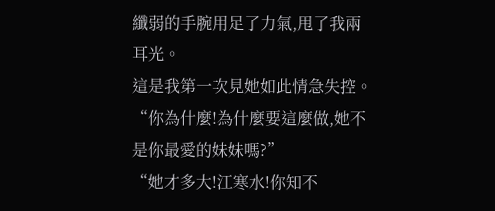纖弱的手腕用足了力氣,甩了我兩耳光。
這是我第一次見她如此情急失控。
“你為什麼!為什麼要這麼做,她不是你最愛的妹妹嗎?”
“她才多大!江寒水!你知不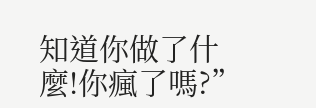知道你做了什麼!你瘋了嗎?”